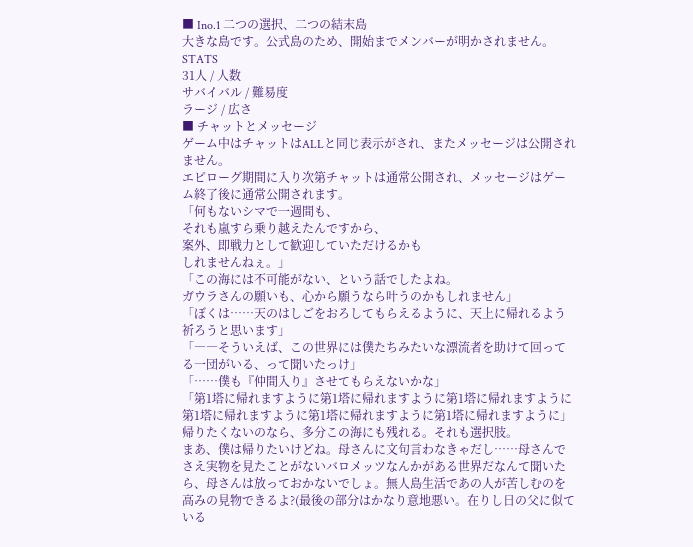■ Ino.1 二つの選択、二つの結末島
大きな島です。公式島のため、開始までメンバーが明かされません。
STATS
31人 / 人数
サバイバル / 難易度
ラージ / 広さ
■ チャットとメッセージ
ゲーム中はチャットはALLと同じ表示がされ、またメッセージは公開されません。
エピローグ期間に入り次第チャットは通常公開され、メッセージはゲーム終了後に通常公開されます。
「何もないシマで一週間も、
それも嵐すら乗り越えたんですから、
案外、即戦力として歓迎していただけるかも
しれませんねぇ。」
「この海には不可能がない、という話でしたよね。
ガウラさんの願いも、心から願うなら叶うのかもしれません」
「ぼくは……天のはしごをおろしてもらえるように、天上に帰れるよう祈ろうと思います」
「――そういえば、この世界には僕たちみたいな漂流者を助けて回ってる一団がいる、って聞いたっけ」
「……僕も『仲間入り』させてもらえないかな」
「第1塔に帰れますように第1塔に帰れますように第1塔に帰れますように第1塔に帰れますように第1塔に帰れますように第1塔に帰れますように」
帰りたくないのなら、多分この海にも残れる。それも選択肢。
まあ、僕は帰りたいけどね。母さんに文句言わなきゃだし……母さんでさえ実物を見たことがないバロメッツなんかがある世界だなんて聞いたら、母さんは放っておかないでしょ。無人島生活であの人が苦しむのを高みの見物できるよ?(最後の部分はかなり意地悪い。在りし日の父に似ている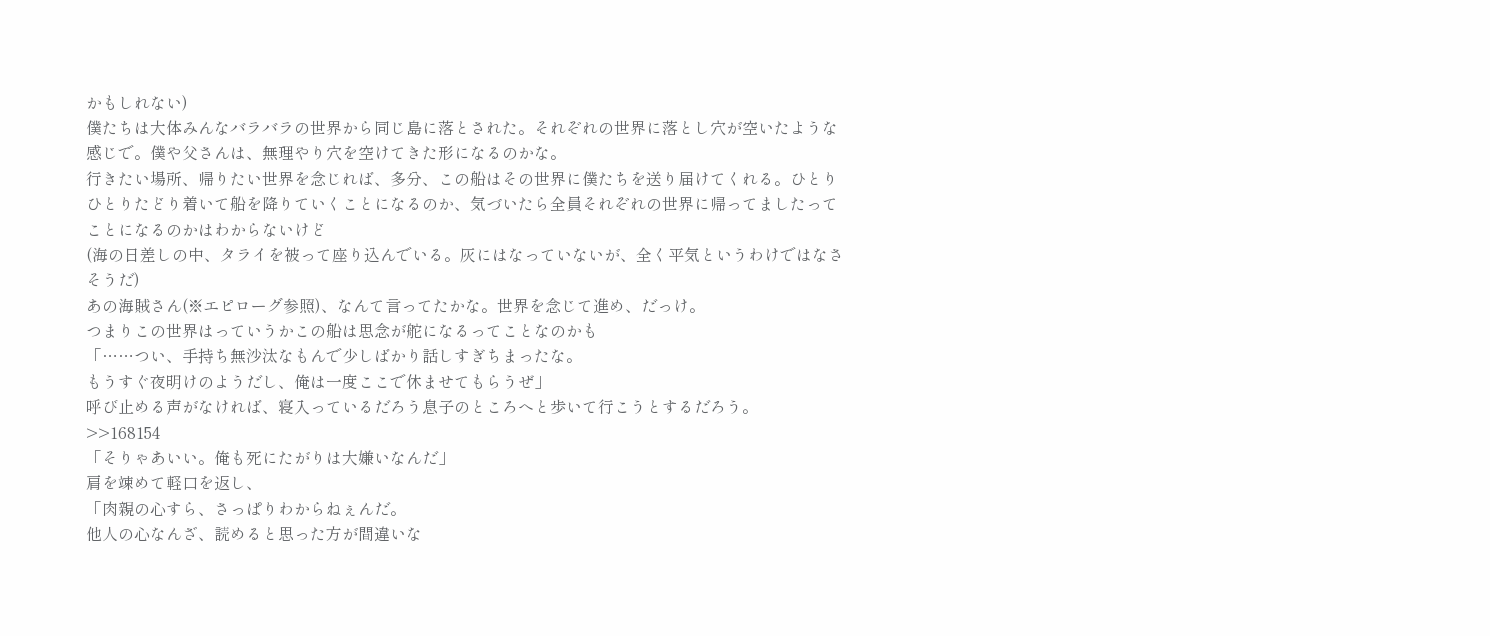かもしれない)
僕たちは大体みんなバラバラの世界から同じ島に落とされた。それぞれの世界に落とし穴が空いたような感じで。僕や父さんは、無理やり穴を空けてきた形になるのかな。
行きたい場所、帰りたい世界を念じれば、多分、この船はその世界に僕たちを送り届けてくれる。ひとりひとりたどり着いて船を降りていくことになるのか、気づいたら全員それぞれの世界に帰ってましたってことになるのかはわからないけど
(海の日差しの中、タライを被って座り込んでいる。灰にはなっていないが、全く平気というわけではなさそうだ)
あの海賊さん(※エピローグ参照)、なんて言ってたかな。世界を念じて進め、だっけ。
つまりこの世界はっていうかこの船は思念が舵になるってことなのかも
「……つい、手持ち無沙汰なもんで少しばかり話しすぎちまったな。
もうすぐ夜明けのようだし、俺は一度ここで休ませてもらうぜ」
呼び止める声がなければ、寝入っているだろう息子のところへと歩いて行こうとするだろう。
>>168154
「そりゃあいい。俺も死にたがりは大嫌いなんだ」
肩を竦めて軽口を返し、
「肉親の心すら、さっぱりわからねぇんだ。
他人の心なんざ、読めると思った方が間違いな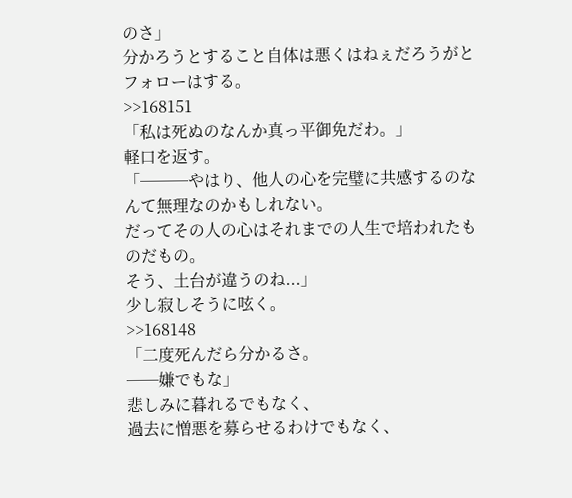のさ」
分かろうとすること自体は悪くはねぇだろうがとフォローはする。
>>168151
「私は死ぬのなんか真っ平御免だわ。」
軽口を返す。
「───やはり、他人の心を完璧に共感するのなんて無理なのかもしれない。
だってその人の心はそれまでの人生で培われたものだもの。
そう、土台が違うのね...」
少し寂しそうに呟く。
>>168148
「二度死んだら分かるさ。
──嫌でもな」
悲しみに暮れるでもなく、
過去に憎悪を募らせるわけでもなく、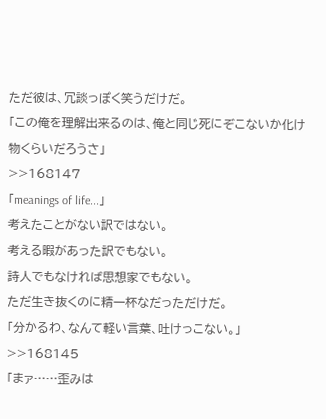ただ彼は、冗談っぽく笑うだけだ。
「この俺を理解出来るのは、俺と同じ死にぞこないか化け物くらいだろうさ」
>>168147
「meanings of life...」
考えたことがない訳ではない。
考える暇があった訳でもない。
詩人でもなければ思想家でもない。
ただ生き抜くのに精一杯なだっただけだ。
「分かるわ、なんて軽い言葉、吐けっこない。」
>>168145
「まァ……歪みは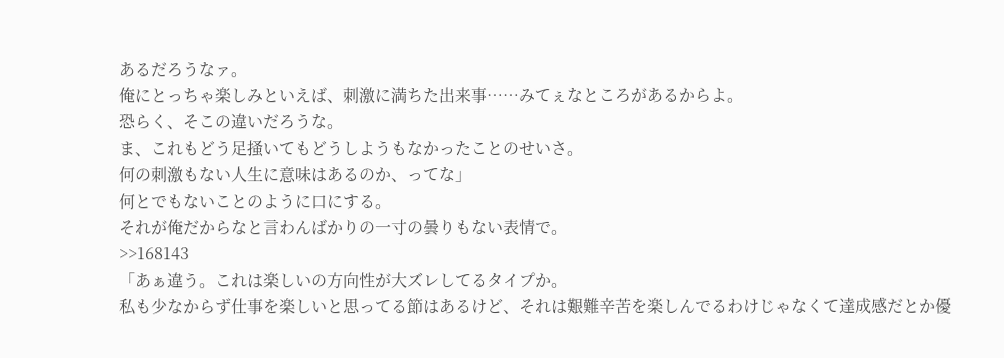あるだろうなァ。
俺にとっちゃ楽しみといえば、刺激に満ちた出来事……みてぇなところがあるからよ。
恐らく、そこの違いだろうな。
ま、これもどう足掻いてもどうしようもなかったことのせいさ。
何の刺激もない人生に意味はあるのか、ってな」
何とでもないことのように口にする。
それが俺だからなと言わんばかりの一寸の曇りもない表情で。
>>168143
「あぁ違う。これは楽しいの方向性が大ズレしてるタイプか。
私も少なからず仕事を楽しいと思ってる節はあるけど、それは艱難辛苦を楽しんでるわけじゃなくて達成感だとか優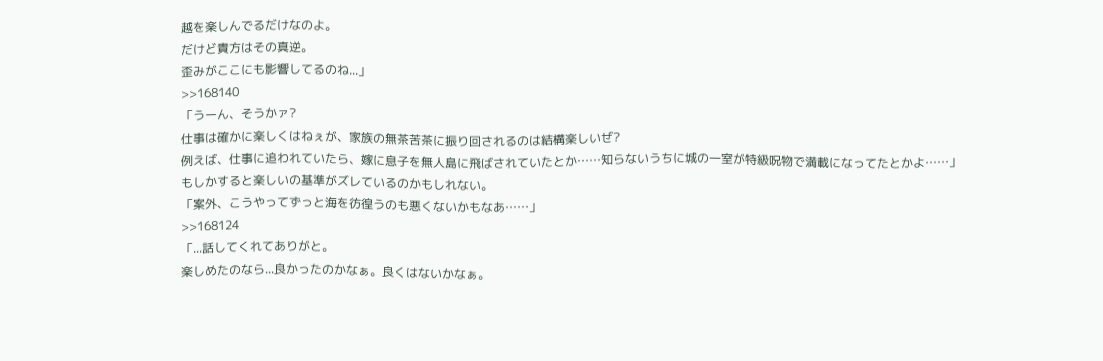越を楽しんでるだけなのよ。
だけど貴方はその真逆。
歪みがここにも影響してるのね...」
>>168140
「うーん、そうかァ?
仕事は確かに楽しくはねぇが、家族の無茶苦茶に振り回されるのは結構楽しいぜ?
例えば、仕事に追われていたら、嫁に息子を無人島に飛ばされていたとか……知らないうちに城の一室が特級呪物で満載になってたとかよ……」
もしかすると楽しいの基準がズレているのかもしれない。
「案外、こうやってずっと海を彷徨うのも悪くないかもなあ……」
>>168124
「...話してくれてありがと。
楽しめたのなら...良かったのかなぁ。良くはないかなぁ。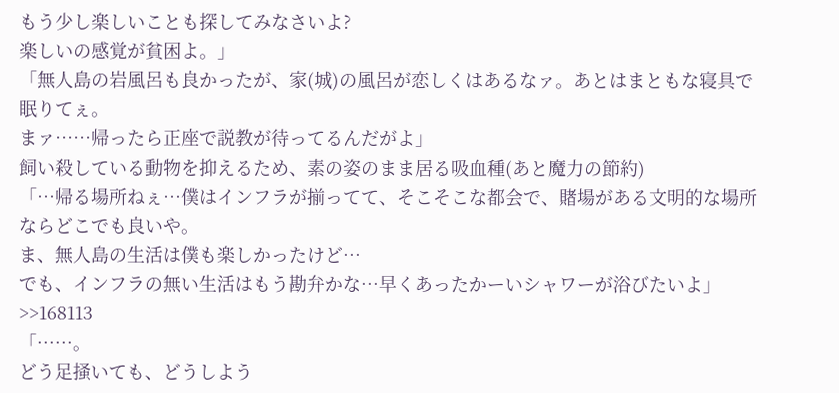もう少し楽しいことも探してみなさいよ?
楽しいの感覚が貧困よ。」
「無人島の岩風呂も良かったが、家(城)の風呂が恋しくはあるなァ。あとはまともな寝具で眠りてぇ。
まァ……帰ったら正座で説教が待ってるんだがよ」
飼い殺している動物を抑えるため、素の姿のまま居る吸血種(あと魔力の節約)
「…帰る場所ねぇ…僕はインフラが揃ってて、そこそこな都会で、賭場がある文明的な場所ならどこでも良いや。
ま、無人島の生活は僕も楽しかったけど…
でも、インフラの無い生活はもう勘弁かな…早くあったかーいシャワーが浴びたいよ」
>>168113
「……。
どう足掻いても、どうしよう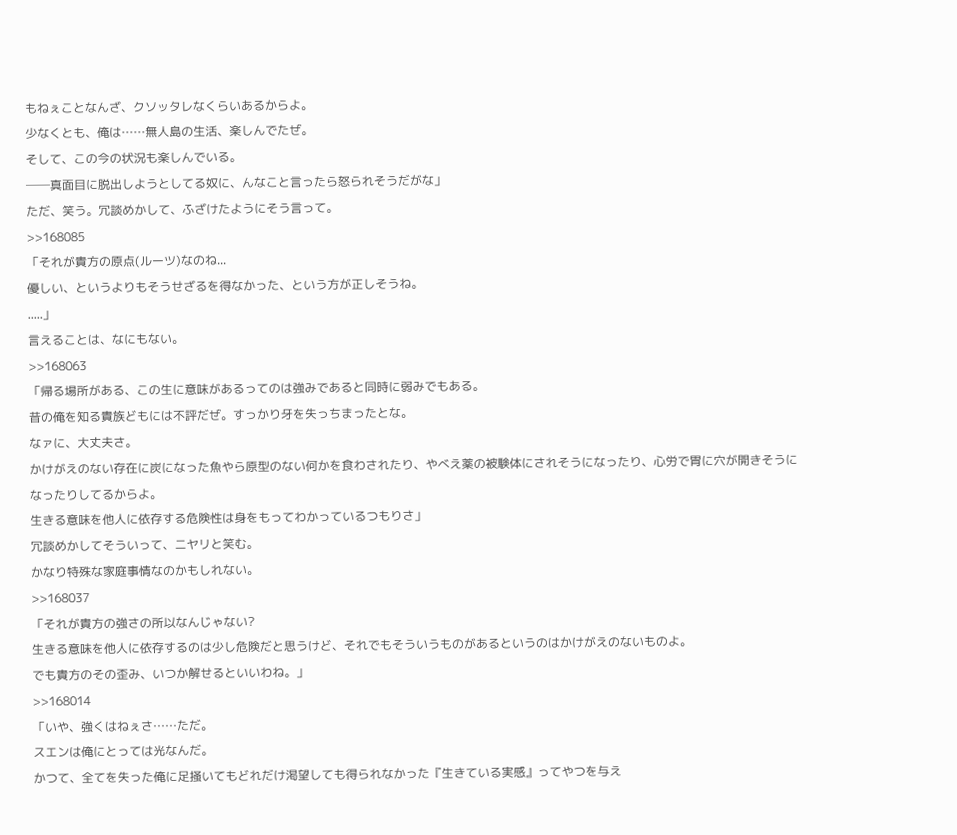もねぇことなんざ、クソッタレなくらいあるからよ。
少なくとも、俺は……無人島の生活、楽しんでたぜ。
そして、この今の状況も楽しんでいる。
──真面目に脱出しようとしてる奴に、んなこと言ったら怒られそうだがな」
ただ、笑う。冗談めかして、ふざけたようにそう言って。
>>168085
「それが貴方の原点(ルーツ)なのね...
優しい、というよりもそうせざるを得なかった、という方が正しそうね。
.....」
言えることは、なにもない。
>>168063
「帰る場所がある、この生に意味があるってのは強みであると同時に弱みでもある。
昔の俺を知る貴族どもには不評だぜ。すっかり牙を失っちまったとな。
なァに、大丈夫さ。
かけがえのない存在に炭になった魚やら原型のない何かを食わされたり、やべえ薬の被験体にされそうになったり、心労で胃に穴が開きそうになったりしてるからよ。
生きる意味を他人に依存する危険性は身をもってわかっているつもりさ」
冗談めかしてそういって、ニヤリと笑む。
かなり特殊な家庭事情なのかもしれない。
>>168037
「それが貴方の強さの所以なんじゃない?
生きる意味を他人に依存するのは少し危険だと思うけど、それでもそういうものがあるというのはかけがえのないものよ。
でも貴方のその歪み、いつか解せるといいわね。」
>>168014
「いや、強くはねぇさ……ただ。
スエンは俺にとっては光なんだ。
かつて、全てを失った俺に足掻いてもどれだけ渇望しても得られなかった『生きている実感』ってやつを与え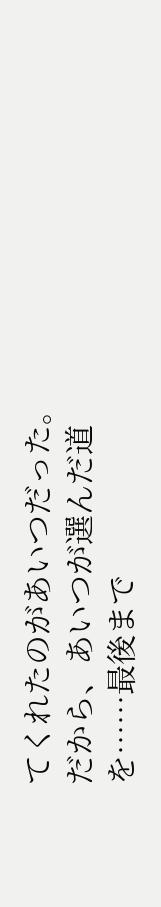てくれたのがあいつだった。
だから、あいつが選んだ道を……最後まで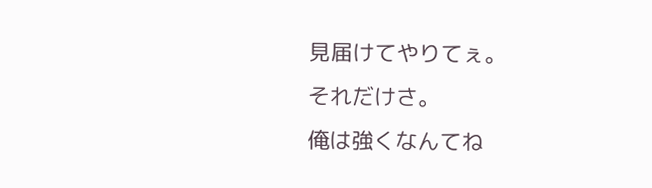見届けてやりてぇ。
それだけさ。
俺は強くなんてね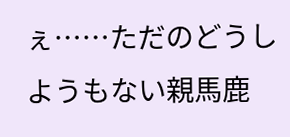ぇ……ただのどうしようもない親馬鹿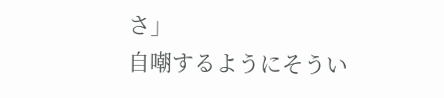さ」
自嘲するようにそうい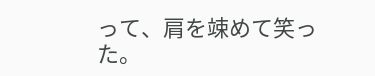って、肩を竦めて笑った。